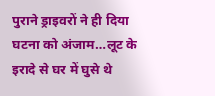पुराने ड्राइवरों ने ही दिया घटना को अंजाम…लूट के इरादे से घर में घुसे थे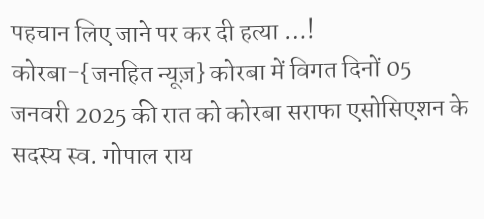पहचान लिए जाने पर कर दी हत्या …!
कोरबा-{जनहित न्यूज़} कोरबा में विगत दिनों 05 जनवरी 2025 की रात को कोरबा सराफा एसोसिएशन के सदस्य स्व. गोपाल राय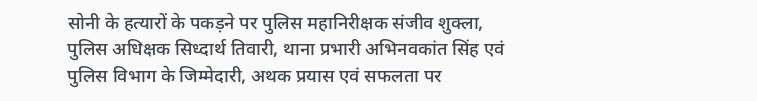सोनी के हत्यारों के पकड़ने पर पुलिस महानिरीक्षक संजीव शुक्ला, पुलिस अधिक्षक सिध्दार्थ तिवारी, थाना प्रभारी अभिनवकांत सिंह एवं पुलिस विभाग के जिम्मेदारी, अथक प्रयास एवं सफलता पर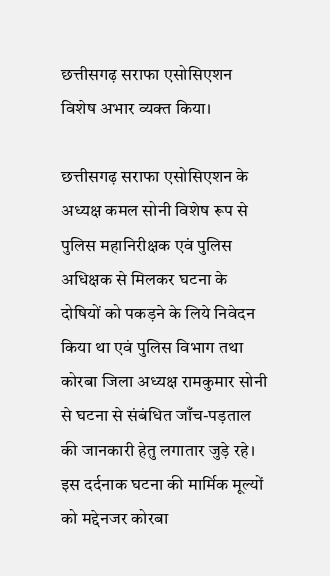छत्तीसगढ़ सराफा एसोसिएशन विशेष अभार व्यक्त किया।

छत्तीसगढ़ सराफा एसोसिएशन के अध्यक्ष कमल सोनी विशेष रूप से पुलिस महानिरीक्षक एवं पुलिस अधिक्षक से मिलकर घटना के दोषियों को पकड़ने के लिये निवेदन किया था एवं पुलिस विभाग तथा कोरबा जिला अध्यक्ष रामकुमार सोनी से घटना से संबंधित जाँच-पड़ताल की जानकारी हेतु लगातार जुड़े रहे।
इस दर्दनाक घटना की मार्मिक मूल्यों को मद्देनजर कोरबा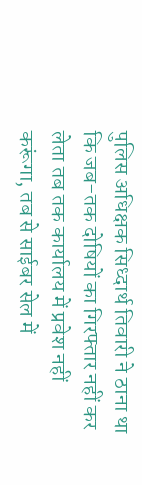पुलिस अधिक्षक सिध्दार्थ तिवारी ने ठाना था कि जब-तक दोषियों का गिरफ्तार नहीं कर लेता तब तक कार्यालय में प्रवेश नहीं करूंगा, तब से साईबर सेल में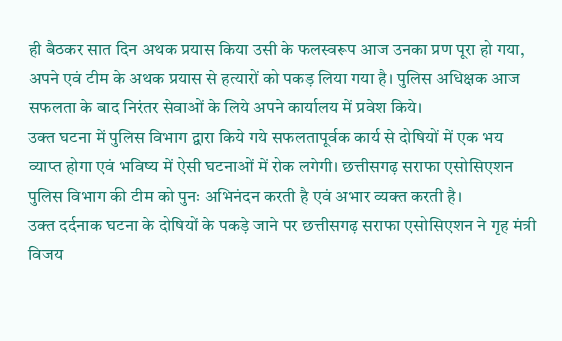ही बैठकर सात दिन अथक प्रयास किया उसी के फलस्वरूप आज उनका प्रण पूरा हो गया, अपने एवं टीम के अथक प्रयास से हत्यारों को पकड़ लिया गया है। पुलिस अधिक्षक आज सफलता के बाद निरंतर सेवाओं के लिये अपने कार्यालय में प्रवेश किये।
उक्त घटना में पुलिस विभाग द्वारा किये गये सफलतापूर्वक कार्य से दोषियों में एक भय व्याप्त होगा एवं भविष्य में ऐसी घटनाओं में रोक लगेगी। छत्तीसगढ़ सराफा एसोसिएशन पुलिस विभाग की टीम को पुनः अभिनंदन करती है एवं अभार व्यक्त करती है।
उक्त दर्दनाक घटना के दोषियों के पकड़े जाने पर छत्तीसगढ़ सराफा एसोसिएशन ने गृह मंत्री विजय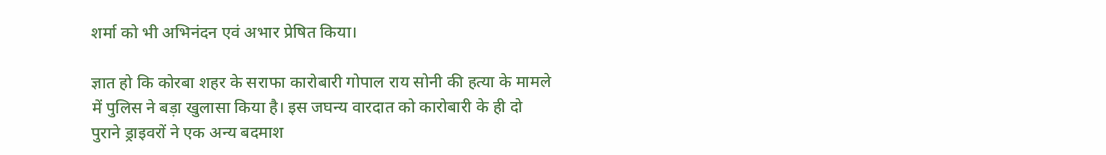शर्मा को भी अभिनंदन एवं अभार प्रेषित किया।

ज्ञात हो कि कोरबा शहर के सराफा कारोबारी गोपाल राय सोनी की हत्या के मामले में पुलिस ने बड़ा खुलासा किया है। इस जघन्य वारदात को कारोबारी के ही दो पुराने ड्राइवरों ने एक अन्य बदमाश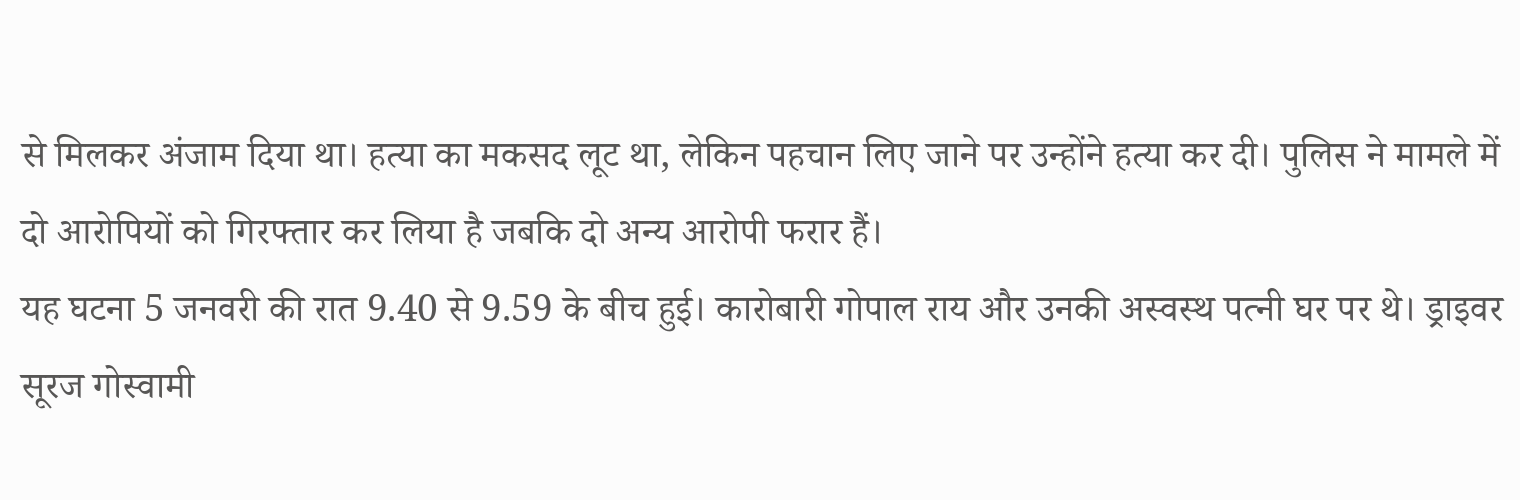से मिलकर अंजाम दिया था। हत्या का मकसद लूट था, लेकिन पहचान लिए जाने पर उन्होंने हत्या कर दी। पुलिस ने मामले में दो आरोपियों को गिरफ्तार कर लिया है जबकि दो अन्य आरोपी फरार हैं।
यह घटना 5 जनवरी की रात 9.40 से 9.59 के बीच हुई। कारोबारी गोपाल राय और उनकी अस्वस्थ पत्नी घर पर थे। ड्राइवर सूरज गोस्वामी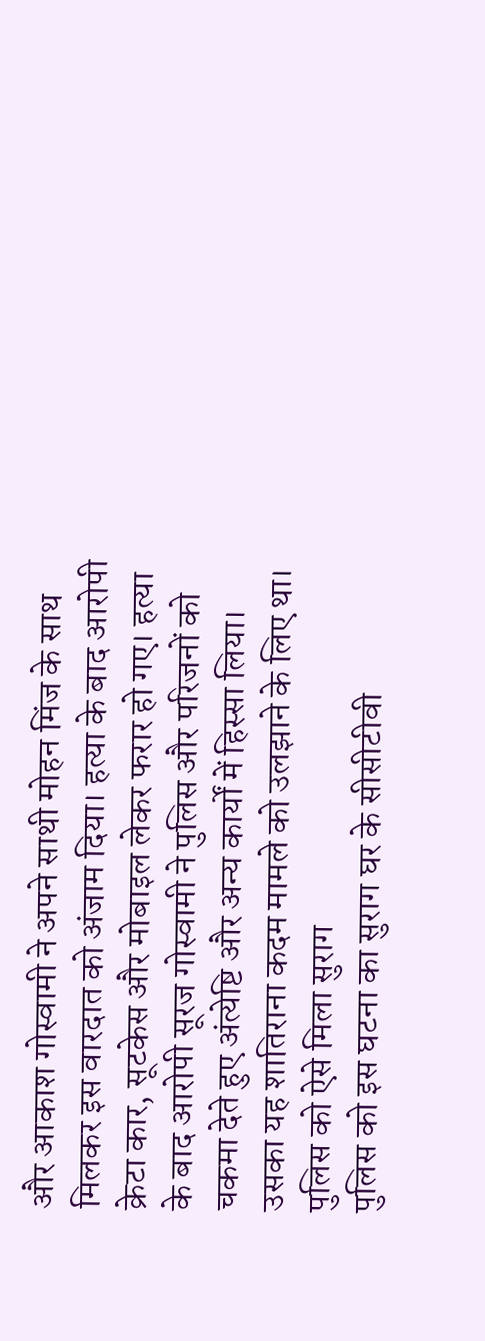और आकाश गोस्वामी ने अपने साथी मोहन मिंज के साथ मिलकर इस वारदात को अंजाम दिया। हत्या के बाद आरोपी क्रेटा कार, सूटकेस और मोबाइल लेकर फरार हो गए। हत्या के बाद आरोपी सूरज गोस्वामी ने पुलिस और परिजनों को चकमा देते हुए अंत्येष्टि और अन्य कार्यों में हिस्सा लिया। उसका यह शातिराना कदम मामले को उलझाने के लिए था।
पुलिस को ऐसे मिला सुराग
पुलिस को इस घटना का सुराग घर के सीसीटीवी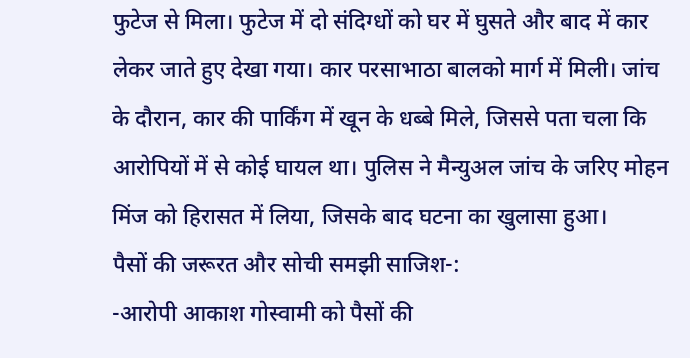फुटेज से मिला। फुटेज में दो संदिग्धों को घर में घुसते और बाद में कार लेकर जाते हुए देखा गया। कार परसाभाठा बालको मार्ग में मिली। जांच के दौरान, कार की पार्किंग में खून के धब्बे मिले, जिससे पता चला कि आरोपियों में से कोई घायल था। पुलिस ने मैन्युअल जांच के जरिए मोहन मिंज को हिरासत में लिया, जिसके बाद घटना का खुलासा हुआ।
पैसों की जरूरत और सोची समझी साजिश-:
-आरोपी आकाश गोस्वामी को पैसों की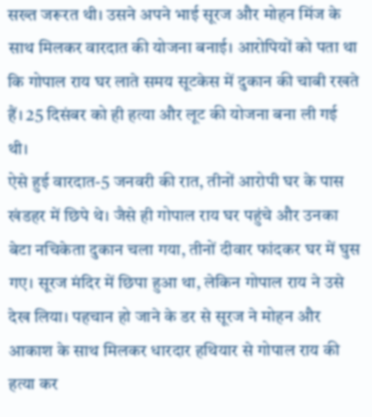सख्त जरूरत थी। उसने अपने भाई सूरज और मोहन मिंज के साथ मिलकर वारदात की योजना बनाई। आरोपियों को पता था कि गोपाल राय घर लाते समय सूटकेस में दुकान की चाबी रखते हैं। 25 दिसंबर को ही हत्या और लूट की योजना बना ली गई थी।
ऐसे हुई वारदात-5 जनवरी की रात, तीनों आरोपी घर के पास खंडहर में छिपे थे। जैसे ही गोपाल राय घर पहुंचे और उनका बेटा नचिकेता दुकान चला गया, तीनों दीवार फांदकर घर में घुस गए। सूरज मंदिर में छिपा हुआ था, लेकिन गोपाल राय ने उसे देख लिया। पहचान हो जाने के डर से सूरज ने मोहन और आकाश के साथ मिलकर धारदार हथियार से गोपाल राय की हत्या कर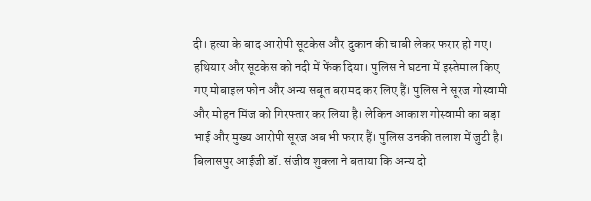दी। हत्या के बाद आरोपी सूटकेस और दुकान की चाबी लेकर फरार हो गए। हथियार और सूटकेस को नदी में फेंक दिया। पुलिस ने घटना में इस्तेमाल किए गए मोबाइल फोन और अन्य सबूत बरामद कर लिए हैं। पुलिस ने सूरज गोस्वामी और मोहन मिंज को गिरफ्तार कर लिया है। लेकिन आकाश गोस्वामी का बड़ा भाई और मुख्य आरोपी सूरज अब भी फरार हैं। पुलिस उनकी तलाश में जुटी है। बिलासपुर आईजी डॉ. संजीव शुक्ला ने बताया कि अन्य दो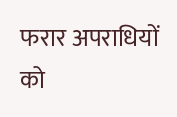फरार अपराधियों को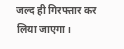जल्द ही गिरफ्तार कर लिया जाएगा।